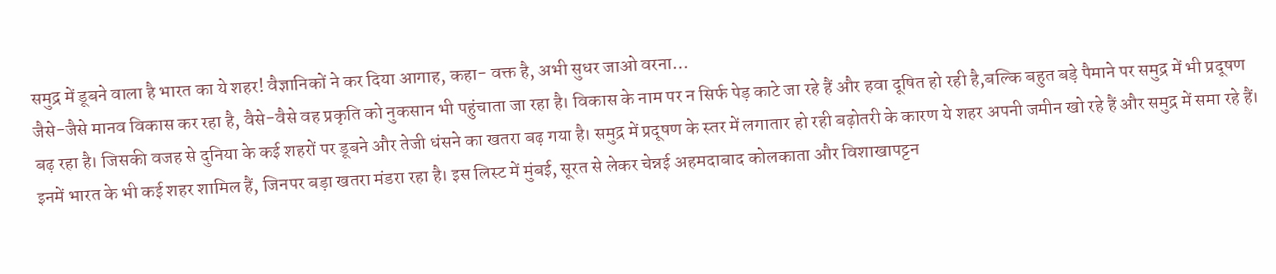समुद्र में डूबने वाला है भारत का ये शहर! वैज्ञानिकों ने कर दिया आगाह, कहा- वक्त है, अभी सुधर जाओ वरना…
जैसे-जैसे मानव विकास कर रहा है, वैसे-वैसे वह प्रकृति को नुकसान भी पहुंचाता जा रहा है। विकास के नाम पर न सिर्फ पेड़ काटे जा रहे हैं और हवा दूषित हो रही है,बल्कि बहुत बड़े पैमाने पर समुद्र में भी प्रदूषण बढ़ रहा है। जिसकी वजह से दुनिया के कई शहरों पर डूबने और तेजी धंसने का खतरा बढ़ गया है। समुद्र में प्रदूषण के स्तर में लगातार हो रही बढ़ोतरी के कारण ये शहर अपनी जमीन खो रहे हैं और समुद्र में समा रहे हैं। इनमें भारत के भी कई शहर शामिल हैं, जिनपर बड़ा खतरा मंडरा रहा है। इस लिस्ट में मुंबई, सूरत से लेकर चेन्नई अहमदाबाद कोलकाता और विशाखापट्टन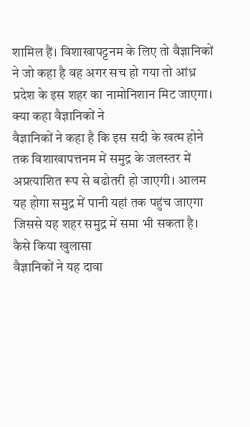शामिल हैं। विशाखापट्टनम के लिए तो वैज्ञानिकों ने जो कहा है वह अगर सच हो गया तो आंध्र प्रदेश के इस शहर का नामोनिशान मिट जाएगा।
क्या कहा वैज्ञानिकों ने
वैज्ञानिकों ने कहा है कि इस सदी के खत्म होने तक विशाखापत्तनम में समुद्र के जलस्तर में अप्रत्याशित रूप से बढोतरी हो जाएगी। आलम यह होगा समुद्र में पानी यहां तक पहुंच जाएगा जिससे यह शहर समुद्र में समा भी सकता है।
कैसे किया खुलासा
वैज्ञानिकों ने यह दावा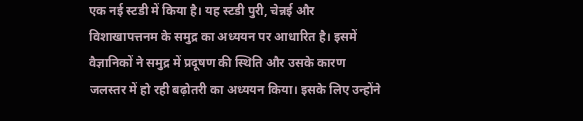एक नई स्टडी में किया है। यह स्टडी पुरी, चेन्नई और विशाखापत्तनम के समुद्र का अध्ययन पर आधारित है। इसमें वैज्ञानिकों ने समुद्र में प्रदूषण की स्थिति और उसके कारण जलस्तर में हो रही बढ़ोतरी का अध्ययन किया। इसके लिए उन्होंने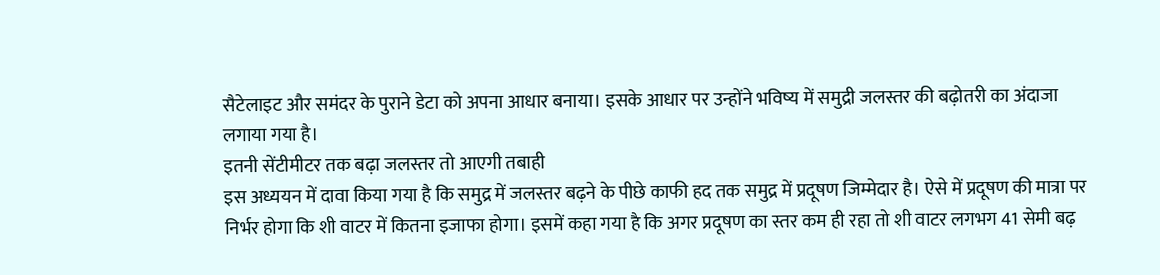सैटेलाइट और समंदर के पुराने डेटा को अपना आधार बनाया। इसके आधार पर उन्होंने भविष्य में समुद्री जलस्तर की बढ़ोतरी का अंदाजा लगाया गया है।
इतनी सेंटीमीटर तक बढ़ा जलस्तर तो आएगी तबाही
इस अध्ययन में दावा किया गया है कि समुद्र में जलस्तर बढ़ने के पीछे काफी हद तक समुद्र में प्रदूषण जिम्मेदार है। ऐसे में प्रदूषण की मात्रा पर निर्भर होगा कि शी वाटर में कितना इजाफा होगा। इसमें कहा गया है कि अगर प्रदूषण का स्तर कम ही रहा तो शी वाटर लगभग 41 सेमी बढ़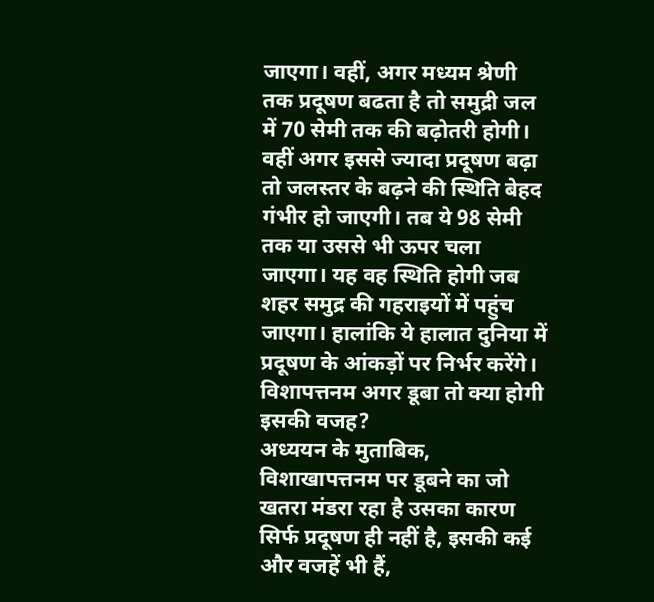जाएगा। वहीं, अगर मध्यम श्रेणी तक प्रदूषण बढता है तो समुद्री जल में 70 सेमी तक की बढ़ोतरी होगी। वहीं अगर इससे ज्यादा प्रदूषण बढ़ा तो जलस्तर के बढ़ने की स्थिति बेहद गंभीर हो जाएगी। तब ये 98 सेमी तक या उससे भी ऊपर चला जाएगा। यह वह स्थिति होगी जब शहर समुद्र की गहराइयों में पहुंच जाएगा। हालांकि ये हालात दुनिया में प्रदूषण के आंकड़ों पर निर्भर करेंगे।
विशापत्तनम अगर डूबा तो क्या होगी इसकी वजह?
अध्ययन के मुताबिक, विशाखापत्तनम पर डूबने का जो खतरा मंडरा रहा है उसका कारण सिर्फ प्रदूषण ही नहीं है, इसकी कई और वजहें भी हैं,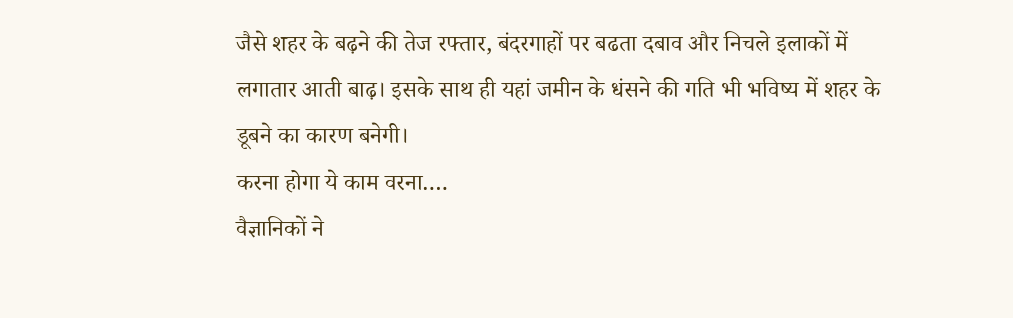जैसे शहर के बढ़ने की तेज रफ्तार, बंदरगाहों पर बढता दबाव और निचले इलाकों में लगातार आती बाढ़। इसके साथ ही यहां जमीन के धंसने की गति भी भविष्य में शहर के डूबने का कारण बनेगी।
करना होगा ये काम वरना….
वैज्ञानिकों ने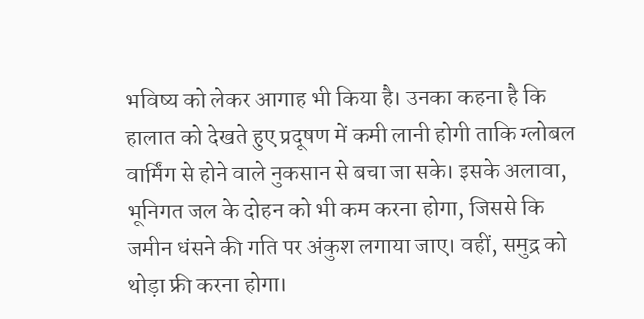भविष्य को लेकर आगाह भी किया है। उनका कहना है कि हालात को देखते हुए प्रदूषण में कमी लानी होगी ताकि ग्लोबल वार्मिंग से होने वाले नुकसान से बचा जा सके। इसके अलावा, भूनिगत जल के दोहन को भी कम करना होगा, जिससे कि जमीन धंसने की गति पर अंकुश लगाया जाए। वहीं, समुद्र को थोड़ा फ्री करना होगा।